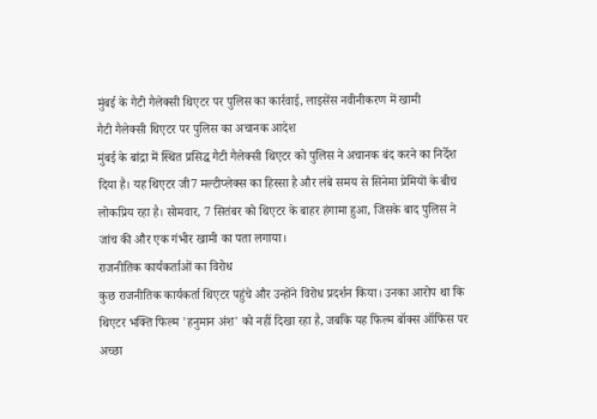मुंबई के गैटी गैलेक्सी थिएटर पर पुलिस का कार्रवाई, लाइसेंस नवीनीकरण में खामी
गैटी गैलेक्सी थिएटर पर पुलिस का अचानक आदेश
मुंबई के बांद्रा में स्थित प्रसिद्ध गैटी गैलेक्सी थिएटर को पुलिस ने अचानक बंद करने का निर्देश दिया है। यह थिएटर जी7 मल्टीप्लेक्स का हिस्सा है और लंबे समय से सिनेमा प्रेमियों के बीच लोकप्रिय रहा है। सोमवार, 7 सितंबर को थिएटर के बाहर हंगामा हुआ, जिसके बाद पुलिस ने जांच की और एक गंभीर खामी का पता लगाया।
राजनीतिक कार्यकर्ताओं का विरोध
कुछ राजनीतिक कार्यकर्ता थिएटर पहुंचे और उन्होंने विरोध प्रदर्शन किया। उनका आरोप था कि थिएटर भक्ति फिल्म 'हनुमान अंश' को नहीं दिखा रहा है, जबकि यह फिल्म बॉक्स ऑफिस पर अच्छा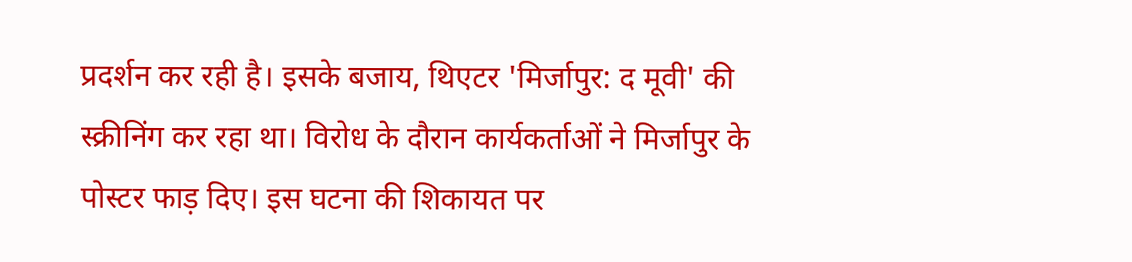प्रदर्शन कर रही है। इसके बजाय, थिएटर 'मिर्जापुर: द मूवी' की स्क्रीनिंग कर रहा था। विरोध के दौरान कार्यकर्ताओं ने मिर्जापुर के पोस्टर फाड़ दिए। इस घटना की शिकायत पर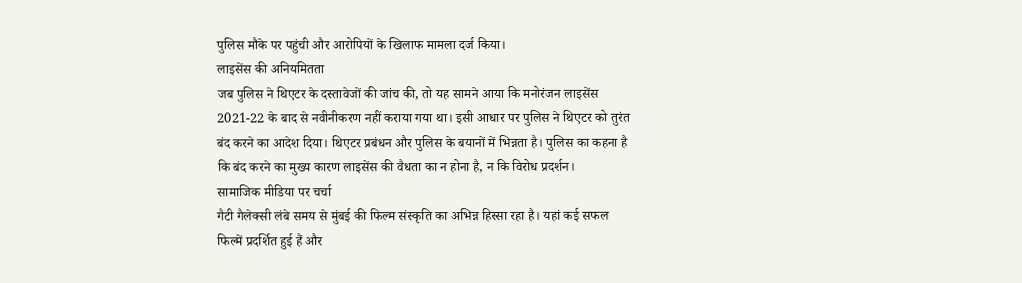पुलिस मौके पर पहुंची और आरोपियों के खिलाफ मामला दर्ज किया।
लाइसेंस की अनियमितता
जब पुलिस ने थिएटर के दस्तावेजों की जांच की, तो यह सामने आया कि मनोरंजन लाइसेंस 2021-22 के बाद से नवीनीकरण नहीं कराया गया था। इसी आधार पर पुलिस ने थिएटर को तुरंत बंद करने का आदेश दिया। थिएटर प्रबंधन और पुलिस के बयानों में भिन्नता है। पुलिस का कहना है कि बंद करने का मुख्य कारण लाइसेंस की वैधता का न होना है, न कि विरोध प्रदर्शन।
सामाजिक मीडिया पर चर्चा
गैटी गैलेक्सी लंबे समय से मुंबई की फिल्म संस्कृति का अभिन्न हिस्सा रहा है। यहां कई सफल फिल्में प्रदर्शित हुई हैं और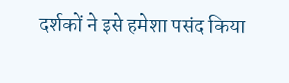दर्शकों ने इसे हमेशा पसंद किया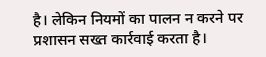है। लेकिन नियमों का पालन न करने पर प्रशासन सख्त कार्रवाई करता है।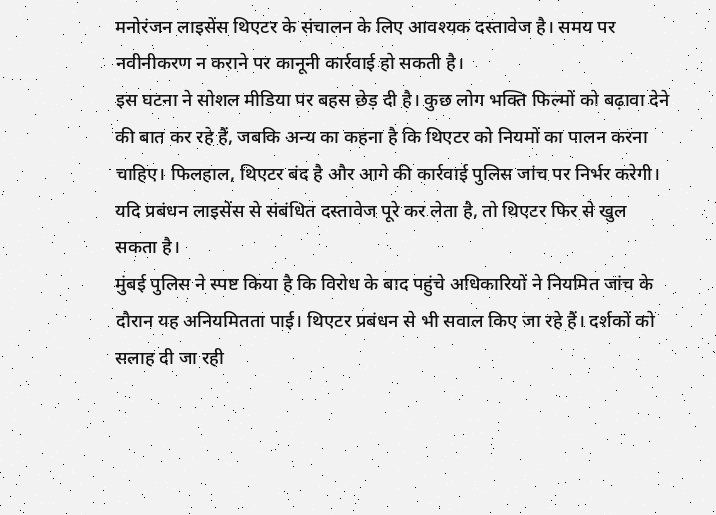मनोरंजन लाइसेंस थिएटर के संचालन के लिए आवश्यक दस्तावेज है। समय पर नवीनीकरण न कराने पर कानूनी कार्रवाई हो सकती है।
इस घटना ने सोशल मीडिया पर बहस छेड़ दी है। कुछ लोग भक्ति फिल्मों को बढ़ावा देने की बात कर रहे हैं, जबकि अन्य का कहना है कि थिएटर को नियमों का पालन करना चाहिए। फिलहाल, थिएटर बंद है और आगे की कार्रवाई पुलिस जांच पर निर्भर करेगी। यदि प्रबंधन लाइसेंस से संबंधित दस्तावेज पूरे कर लेता है, तो थिएटर फिर से खुल सकता है।
मुंबई पुलिस ने स्पष्ट किया है कि विरोध के बाद पहुंचे अधिकारियों ने नियमित जांच के दौरान यह अनियमितता पाई। थिएटर प्रबंधन से भी सवाल किए जा रहे हैं। दर्शकों को सलाह दी जा रही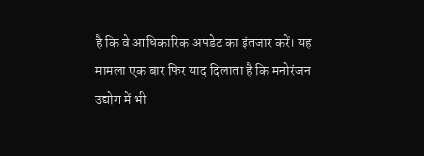है कि वे आधिकारिक अपडेट का इंतजार करें। यह मामला एक बार फिर याद दिलाता है कि मनोरंजन उद्योग में भी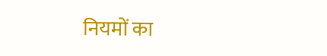नियमों का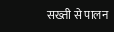सख्ती से पालन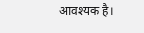आवश्यक है।